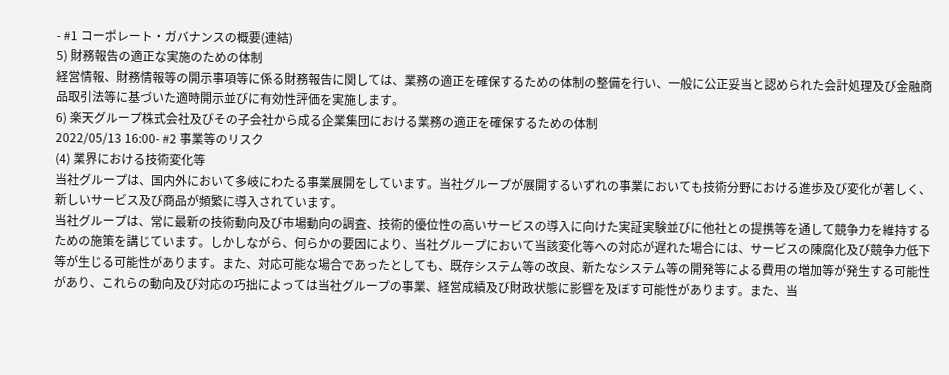- #1 コーポレート・ガバナンスの概要(連結)
5) 財務報告の適正な実施のための体制
経営情報、財務情報等の開示事項等に係る財務報告に関しては、業務の適正を確保するための体制の整備を行い、一般に公正妥当と認められた会計処理及び金融商品取引法等に基づいた適時開示並びに有効性評価を実施します。
6) 楽天グループ株式会社及びその子会社から成る企業集団における業務の適正を確保するための体制
2022/05/13 16:00- #2 事業等のリスク
(4) 業界における技術変化等
当社グループは、国内外において多岐にわたる事業展開をしています。当社グループが展開するいずれの事業においても技術分野における進歩及び変化が著しく、新しいサービス及び商品が頻繁に導入されています。
当社グループは、常に最新の技術動向及び市場動向の調査、技術的優位性の高いサービスの導入に向けた実証実験並びに他社との提携等を通して競争力を維持するための施策を講じています。しかしながら、何らかの要因により、当社グループにおいて当該変化等への対応が遅れた場合には、サービスの陳腐化及び競争力低下等が生じる可能性があります。また、対応可能な場合であったとしても、既存システム等の改良、新たなシステム等の開発等による費用の増加等が発生する可能性があり、これらの動向及び対応の巧拙によっては当社グループの事業、経営成績及び財政状態に影響を及ぼす可能性があります。また、当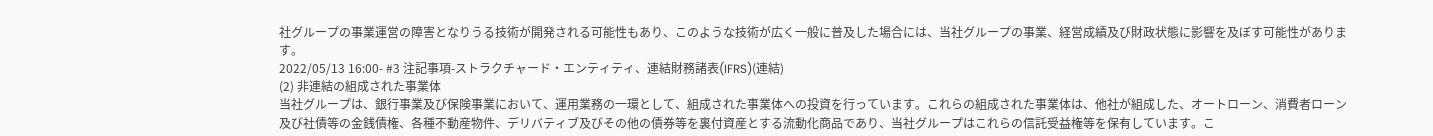社グループの事業運営の障害となりうる技術が開発される可能性もあり、このような技術が広く一般に普及した場合には、当社グループの事業、経営成績及び財政状態に影響を及ぼす可能性があります。
2022/05/13 16:00- #3 注記事項-ストラクチャード・エンティティ、連結財務諸表(IFRS)(連結)
(2) 非連結の組成された事業体
当社グループは、銀行事業及び保険事業において、運用業務の一環として、組成された事業体への投資を行っています。これらの組成された事業体は、他社が組成した、オートローン、消費者ローン及び社債等の金銭債権、各種不動産物件、デリバティブ及びその他の債券等を裏付資産とする流動化商品であり、当社グループはこれらの信託受益権等を保有しています。こ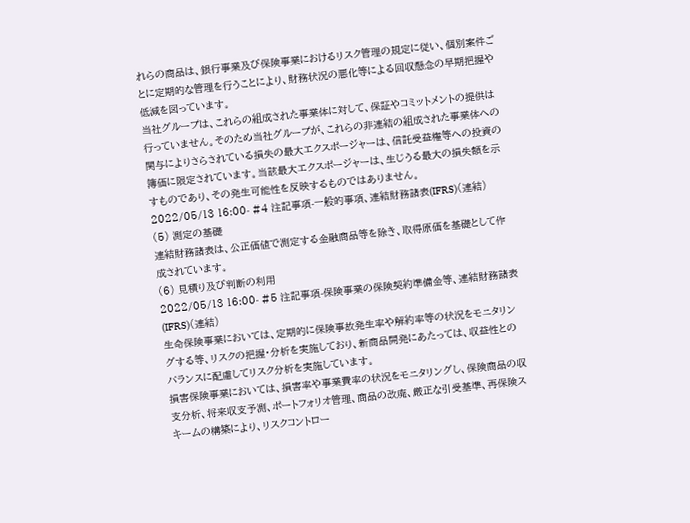れらの商品は、銀行事業及び保険事業におけるリスク管理の規定に従い、個別案件ごとに定期的な管理を行うことにより、財務状況の悪化等による回収懸念の早期把握や低減を図っています。
当社グループは、これらの組成された事業体に対して、保証やコミットメントの提供は行っていません。そのため当社グループが、これらの非連結の組成された事業体への関与によりさらされている損失の最大エクスポージャーは、信託受益権等への投資の簿価に限定されています。当該最大エクスポージャーは、生じうる最大の損失額を示すものであり、その発生可能性を反映するものではありません。
2022/05/13 16:00- #4 注記事項-一般的事項、連結財務諸表(IFRS)(連結)
(5) 測定の基礎
連結財務諸表は、公正価値で測定する金融商品等を除き、取得原価を基礎として作成されています。
(6) 見積り及び判断の利用
2022/05/13 16:00- #5 注記事項-保険事業の保険契約準備金等、連結財務諸表(IFRS)(連結)
生命保険事業においては、定期的に保険事故発生率や解約率等の状況をモニタリングする等、リスクの把握・分析を実施しており、新商品開発にあたっては、収益性とのバランスに配慮してリスク分析を実施しています。
損害保険事業においては、損害率や事業費率の状況をモニタリングし、保険商品の収支分析、将来収支予測、ポートフォリオ管理、商品の改廃、厳正な引受基準、再保険スキームの構築により、リスクコントロー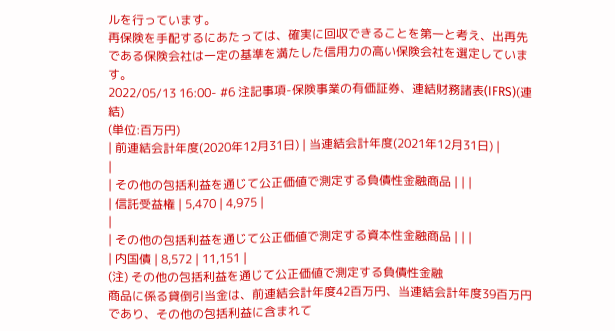ルを行っています。
再保険を手配するにあたっては、確実に回収できることを第一と考え、出再先である保険会社は一定の基準を満たした信用力の高い保険会社を選定しています。
2022/05/13 16:00- #6 注記事項-保険事業の有価証券、連結財務諸表(IFRS)(連結)
(単位:百万円)
| 前連結会計年度(2020年12月31日) | 当連結会計年度(2021年12月31日) |
|
| その他の包括利益を通じて公正価値で測定する負債性金融商品 | | |
| 信託受益権 | 5,470 | 4,975 |
|
| その他の包括利益を通じて公正価値で測定する資本性金融商品 | | |
| 内国債 | 8,572 | 11,151 |
(注) その他の包括利益を通じて公正価値で測定する負債性金融
商品に係る貸倒引当金は、前連結会計年度42百万円、当連結会計年度39百万円であり、その他の包括利益に含まれて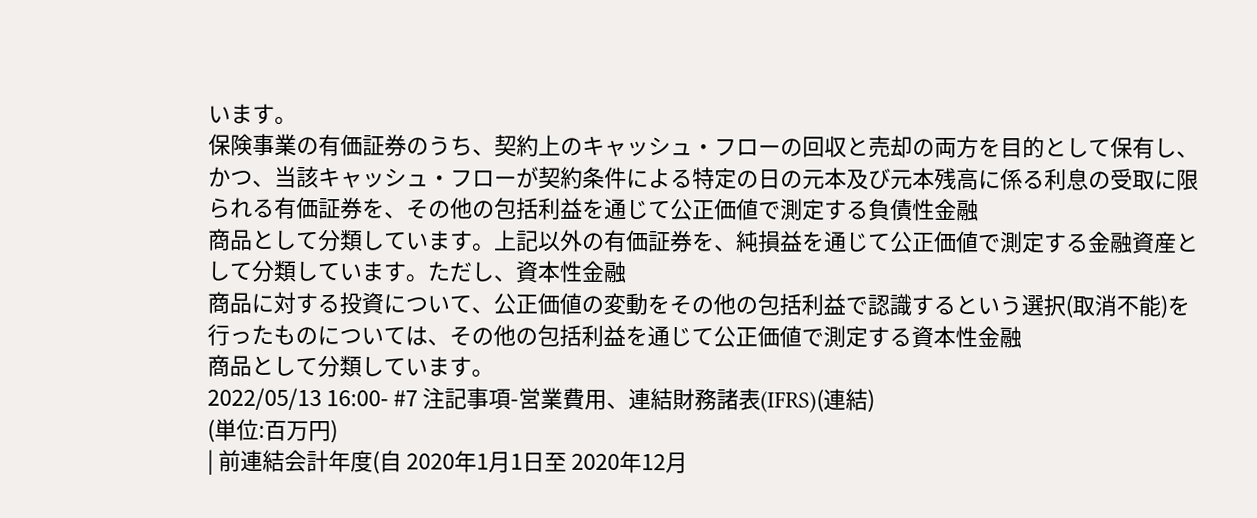います。
保険事業の有価証券のうち、契約上のキャッシュ・フローの回収と売却の両方を目的として保有し、かつ、当該キャッシュ・フローが契約条件による特定の日の元本及び元本残高に係る利息の受取に限られる有価証券を、その他の包括利益を通じて公正価値で測定する負債性金融
商品として分類しています。上記以外の有価証券を、純損益を通じて公正価値で測定する金融資産として分類しています。ただし、資本性金融
商品に対する投資について、公正価値の変動をその他の包括利益で認識するという選択(取消不能)を行ったものについては、その他の包括利益を通じて公正価値で測定する資本性金融
商品として分類しています。
2022/05/13 16:00- #7 注記事項-営業費用、連結財務諸表(IFRS)(連結)
(単位:百万円)
| 前連結会計年度(自 2020年1月1日至 2020年12月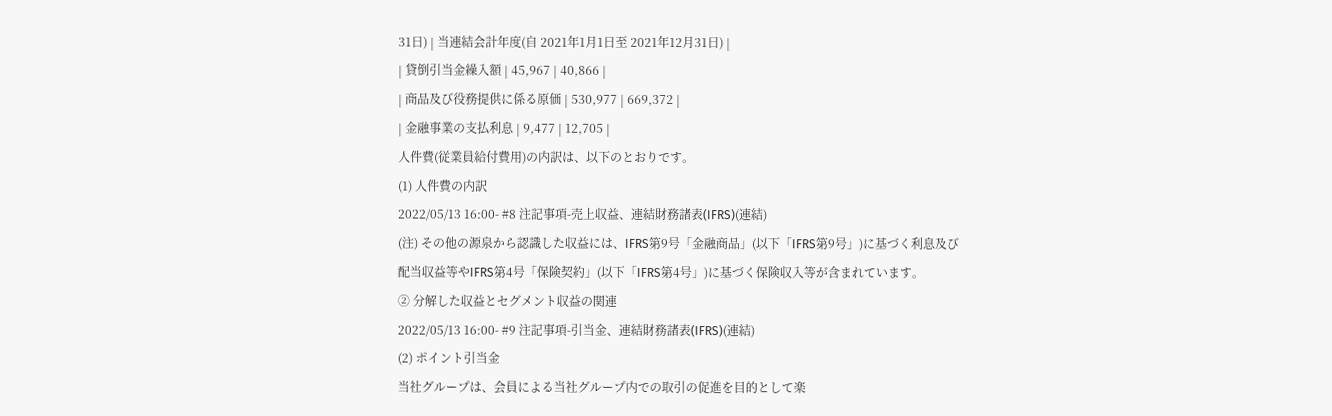31日) | 当連結会計年度(自 2021年1月1日至 2021年12月31日) |
| 貸倒引当金繰入額 | 45,967 | 40,866 |
| 商品及び役務提供に係る原価 | 530,977 | 669,372 |
| 金融事業の支払利息 | 9,477 | 12,705 |
人件費(従業員給付費用)の内訳は、以下のとおりです。
(1) 人件費の内訳
2022/05/13 16:00- #8 注記事項-売上収益、連結財務諸表(IFRS)(連結)
(注) その他の源泉から認識した収益には、IFRS第9号「金融商品」(以下「IFRS第9号」)に基づく利息及び配当収益等やIFRS第4号「保険契約」(以下「IFRS第4号」)に基づく保険収入等が含まれています。
② 分解した収益とセグメント収益の関連
2022/05/13 16:00- #9 注記事項-引当金、連結財務諸表(IFRS)(連結)
(2) ポイント引当金
当社グループは、会員による当社グループ内での取引の促進を目的として楽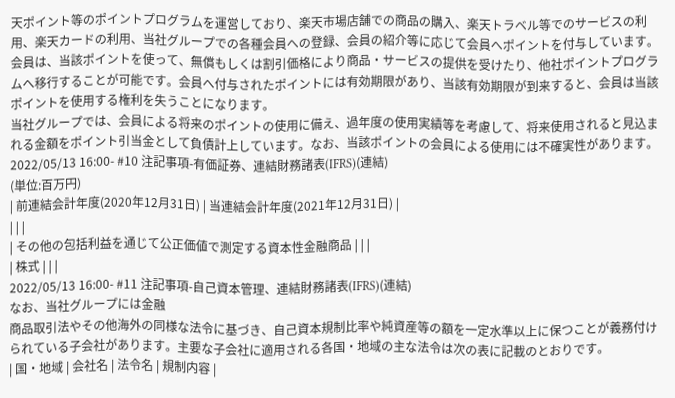天ポイント等のポイントプログラムを運営しており、楽天市場店舗での商品の購入、楽天トラベル等でのサービスの利用、楽天カードの利用、当社グループでの各種会員への登録、会員の紹介等に応じて会員へポイントを付与しています。会員は、当該ポイントを使って、無償もしくは割引価格により商品・サービスの提供を受けたり、他社ポイントプログラムへ移行することが可能です。会員へ付与されたポイントには有効期限があり、当該有効期限が到来すると、会員は当該ポイントを使用する権利を失うことになります。
当社グループでは、会員による将来のポイントの使用に備え、過年度の使用実績等を考慮して、将来使用されると見込まれる金額をポイント引当金として負債計上しています。なお、当該ポイントの会員による使用には不確実性があります。
2022/05/13 16:00- #10 注記事項-有価証券、連結財務諸表(IFRS)(連結)
(単位:百万円)
| 前連結会計年度(2020年12月31日) | 当連結会計年度(2021年12月31日) |
| | |
| その他の包括利益を通じて公正価値で測定する資本性金融商品 | | |
| 株式 | | |
2022/05/13 16:00- #11 注記事項-自己資本管理、連結財務諸表(IFRS)(連結)
なお、当社グループには金融
商品取引法やその他海外の同様な法令に基づき、自己資本規制比率や純資産等の額を一定水準以上に保つことが義務付けられている子会社があります。主要な子会社に適用される各国・地域の主な法令は次の表に記載のとおりです。
| 国・地域 | 会社名 | 法令名 | 規制内容 |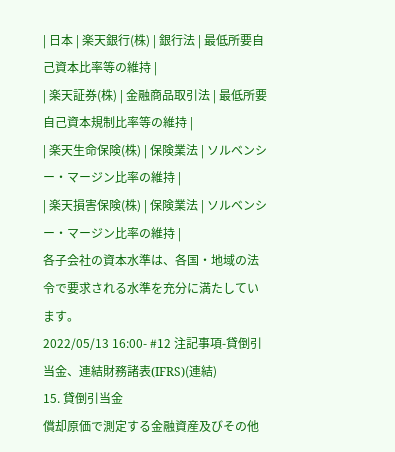| 日本 | 楽天銀行(株) | 銀行法 | 最低所要自己資本比率等の維持 |
| 楽天証券(株) | 金融商品取引法 | 最低所要自己資本規制比率等の維持 |
| 楽天生命保険(株) | 保険業法 | ソルベンシー・マージン比率の維持 |
| 楽天損害保険(株) | 保険業法 | ソルベンシー・マージン比率の維持 |
各子会社の資本水準は、各国・地域の法令で要求される水準を充分に満たしています。
2022/05/13 16:00- #12 注記事項-貸倒引当金、連結財務諸表(IFRS)(連結)
15. 貸倒引当金
償却原価で測定する金融資産及びその他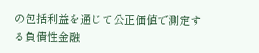の包括利益を通じて公正価値で測定する負債性金融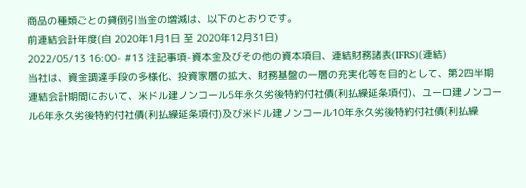商品の種類ごとの貸倒引当金の増減は、以下のとおりです。
前連結会計年度(自 2020年1月1日 至 2020年12月31日)
2022/05/13 16:00- #13 注記事項-資本金及びその他の資本項目、連結財務諸表(IFRS)(連結)
当社は、資金調達手段の多様化、投資家層の拡大、財務基盤の一層の充実化等を目的として、第2四半期連結会計期間において、米ドル建ノンコール5年永久劣後特約付社債(利払繰延条項付)、ユーロ建ノンコール6年永久劣後特約付社債(利払繰延条項付)及び米ドル建ノンコール10年永久劣後特約付社債(利払繰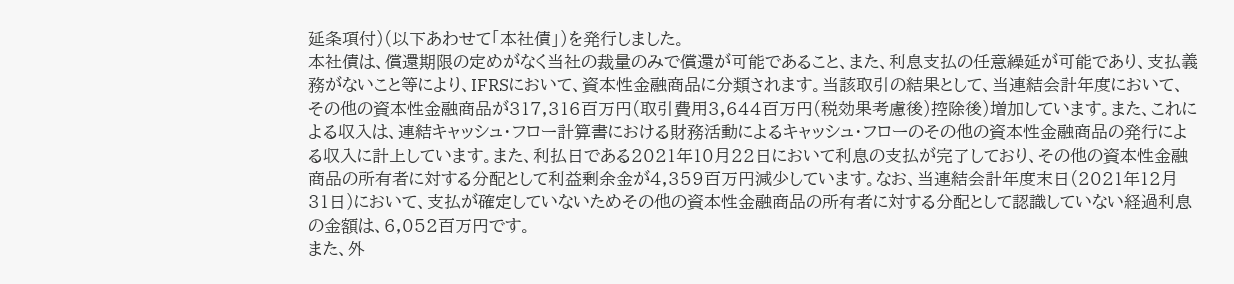延条項付)(以下あわせて「本社債」)を発行しました。
本社債は、償還期限の定めがなく当社の裁量のみで償還が可能であること、また、利息支払の任意繰延が可能であり、支払義務がないこと等により、IFRSにおいて、資本性金融商品に分類されます。当該取引の結果として、当連結会計年度において、その他の資本性金融商品が317,316百万円(取引費用3,644百万円(税効果考慮後)控除後)増加しています。また、これによる収入は、連結キャッシュ・フロー計算書における財務活動によるキャッシュ・フローのその他の資本性金融商品の発行による収入に計上しています。また、利払日である2021年10月22日において利息の支払が完了しており、その他の資本性金融商品の所有者に対する分配として利益剰余金が4,359百万円減少しています。なお、当連結会計年度末日(2021年12月31日)において、支払が確定していないためその他の資本性金融商品の所有者に対する分配として認識していない経過利息の金額は、6,052百万円です。
また、外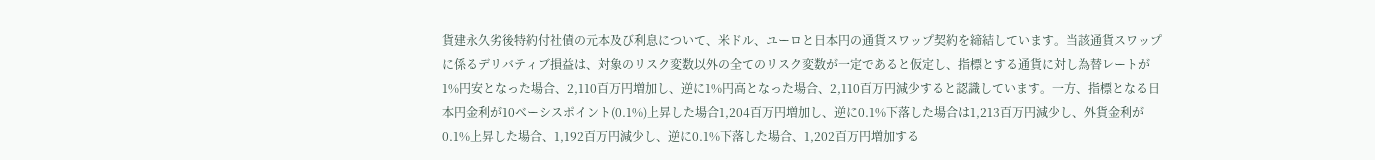貨建永久劣後特約付社債の元本及び利息について、米ドル、ユーロと日本円の通貨スワップ契約を締結しています。当該通貨スワップに係るデリバティブ損益は、対象のリスク変数以外の全てのリスク変数が一定であると仮定し、指標とする通貨に対し為替レートが1%円安となった場合、2,110百万円増加し、逆に1%円高となった場合、2,110百万円減少すると認識しています。一方、指標となる日本円金利が10ベーシスポイント(0.1%)上昇した場合1,204百万円増加し、逆に0.1%下落した場合は1,213百万円減少し、外貨金利が0.1%上昇した場合、1,192百万円減少し、逆に0.1%下落した場合、1,202百万円増加する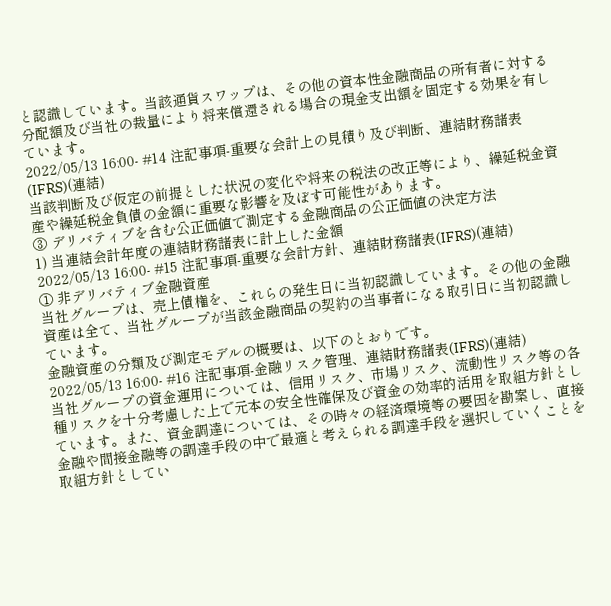と認識しています。当該通貨スワップは、その他の資本性金融商品の所有者に対する分配額及び当社の裁量により将来償還される場合の現金支出額を固定する効果を有しています。
2022/05/13 16:00- #14 注記事項-重要な会計上の見積り及び判断、連結財務諸表(IFRS)(連結)
当該判断及び仮定の前提とした状況の変化や将来の税法の改正等により、繰延税金資産や繰延税金負債の金額に重要な影響を及ぼす可能性があります。
③ デリバティブを含む公正価値で測定する金融商品の公正価値の決定方法
1) 当連結会計年度の連結財務諸表に計上した金額
2022/05/13 16:00- #15 注記事項-重要な会計方針、連結財務諸表(IFRS)(連結)
① 非デリバティブ金融資産
当社グループは、売上債権を、これらの発生日に当初認識しています。その他の金融資産は全て、当社グループが当該金融商品の契約の当事者になる取引日に当初認識しています。
金融資産の分類及び測定モデルの概要は、以下のとおりです。
2022/05/13 16:00- #16 注記事項-金融リスク管理、連結財務諸表(IFRS)(連結)
当社グループの資金運用については、信用リスク、市場リスク、流動性リスク等の各種リスクを十分考慮した上で元本の安全性確保及び資金の効率的活用を取組方針としています。また、資金調達については、その時々の経済環境等の要因を勘案し、直接金融や間接金融等の調達手段の中で最適と考えられる調達手段を選択していくことを取組方針としてい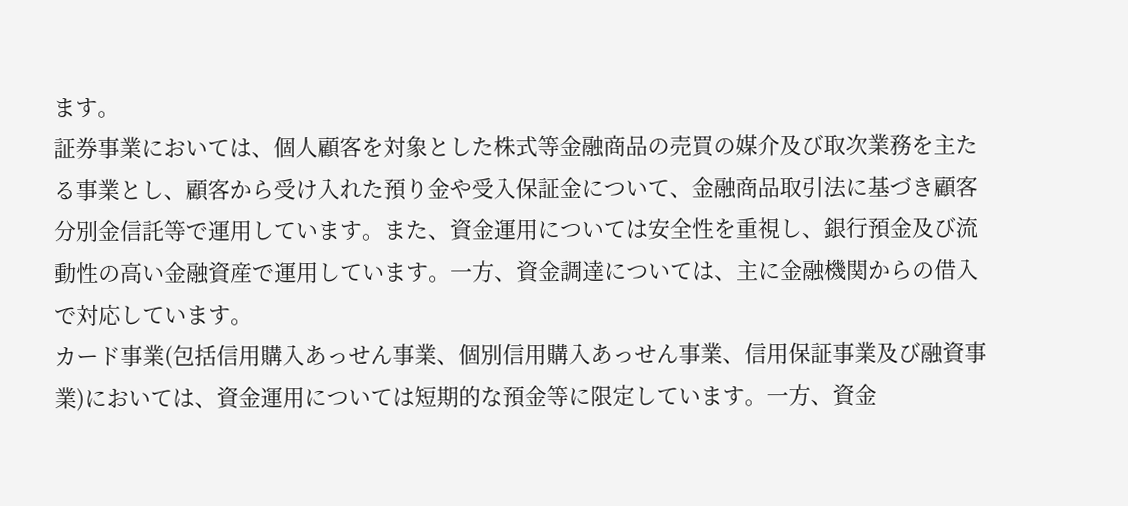ます。
証券事業においては、個人顧客を対象とした株式等金融商品の売買の媒介及び取次業務を主たる事業とし、顧客から受け入れた預り金や受入保証金について、金融商品取引法に基づき顧客分別金信託等で運用しています。また、資金運用については安全性を重視し、銀行預金及び流動性の高い金融資産で運用しています。一方、資金調達については、主に金融機関からの借入で対応しています。
カード事業(包括信用購入あっせん事業、個別信用購入あっせん事業、信用保証事業及び融資事業)においては、資金運用については短期的な預金等に限定しています。一方、資金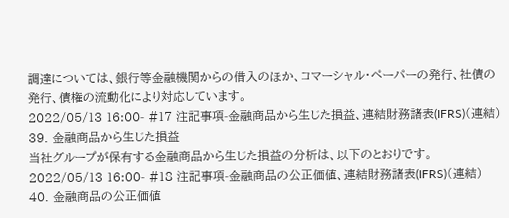調達については、銀行等金融機関からの借入のほか、コマーシャル・ペーパーの発行、社債の発行、債権の流動化により対応しています。
2022/05/13 16:00- #17 注記事項-金融商品から生じた損益、連結財務諸表(IFRS)(連結)
39. 金融商品から生じた損益
当社グループが保有する金融商品から生じた損益の分析は、以下のとおりです。
2022/05/13 16:00- #18 注記事項-金融商品の公正価値、連結財務諸表(IFRS)(連結)
40. 金融商品の公正価値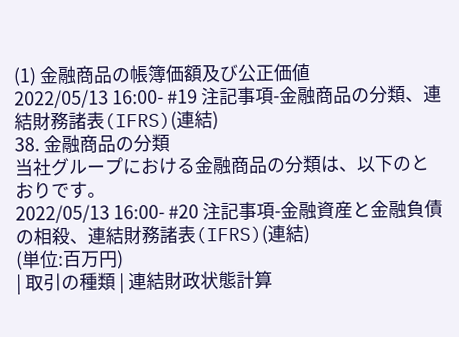(1) 金融商品の帳簿価額及び公正価値
2022/05/13 16:00- #19 注記事項-金融商品の分類、連結財務諸表(IFRS)(連結)
38. 金融商品の分類
当社グループにおける金融商品の分類は、以下のとおりです。
2022/05/13 16:00- #20 注記事項-金融資産と金融負債の相殺、連結財務諸表(IFRS)(連結)
(単位:百万円)
| 取引の種類 | 連結財政状態計算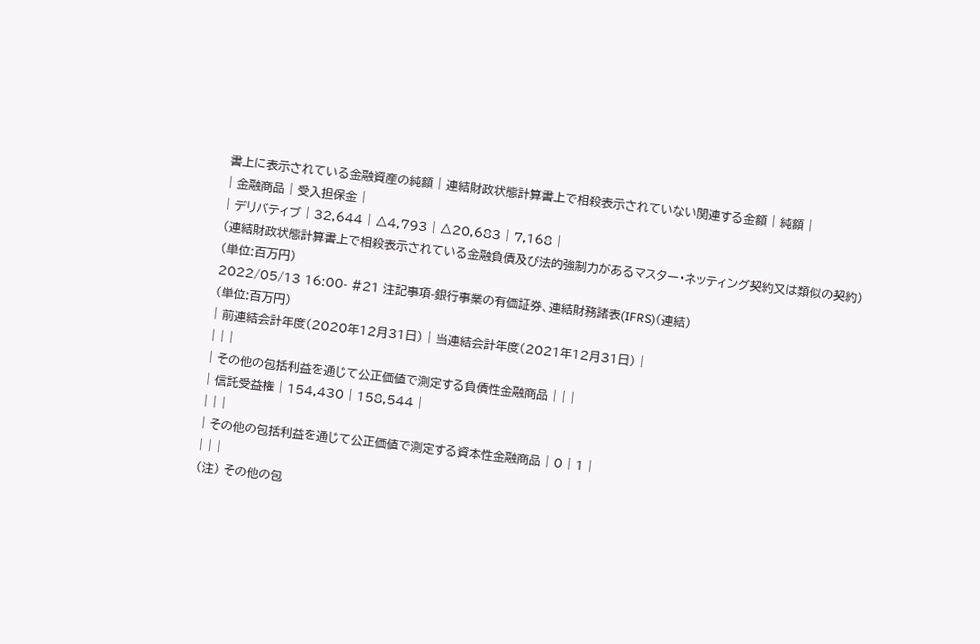書上に表示されている金融資産の純額 | 連結財政状態計算書上で相殺表示されていない関連する金額 | 純額 |
| 金融商品 | 受入担保金 |
| デリバティブ | 32,644 | △4,793 | △20,683 | 7,168 |
(連結財政状態計算書上で相殺表示されている金融負債及び法的強制力があるマスター・ネッティング契約又は類似の契約)
(単位:百万円)
2022/05/13 16:00- #21 注記事項-銀行事業の有価証券、連結財務諸表(IFRS)(連結)
(単位:百万円)
| 前連結会計年度(2020年12月31日) | 当連結会計年度(2021年12月31日) |
| | |
| その他の包括利益を通じて公正価値で測定する負債性金融商品 | | |
| 信託受益権 | 154,430 | 158,544 |
| | |
| その他の包括利益を通じて公正価値で測定する資本性金融商品 | 0 | 1 |
| | |
(注) その他の包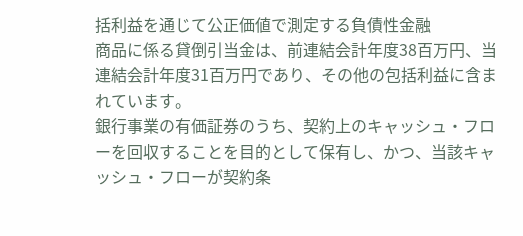括利益を通じて公正価値で測定する負債性金融
商品に係る貸倒引当金は、前連結会計年度38百万円、当連結会計年度31百万円であり、その他の包括利益に含まれています。
銀行事業の有価証券のうち、契約上のキャッシュ・フローを回収することを目的として保有し、かつ、当該キャッシュ・フローが契約条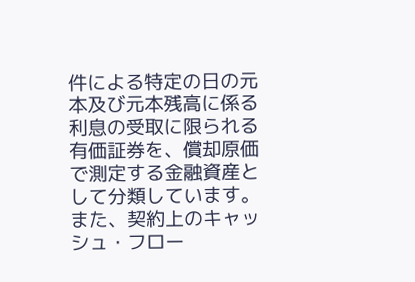件による特定の日の元本及び元本残高に係る利息の受取に限られる有価証券を、償却原価で測定する金融資産として分類しています。また、契約上のキャッシュ・フロー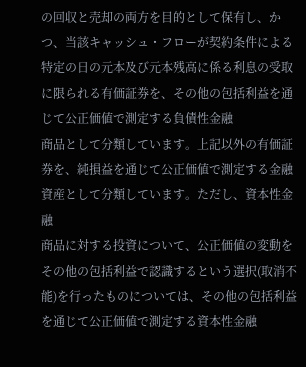の回収と売却の両方を目的として保有し、かつ、当該キャッシュ・フローが契約条件による特定の日の元本及び元本残高に係る利息の受取に限られる有価証券を、その他の包括利益を通じて公正価値で測定する負債性金融
商品として分類しています。上記以外の有価証券を、純損益を通じて公正価値で測定する金融資産として分類しています。ただし、資本性金融
商品に対する投資について、公正価値の変動をその他の包括利益で認識するという選択(取消不能)を行ったものについては、その他の包括利益を通じて公正価値で測定する資本性金融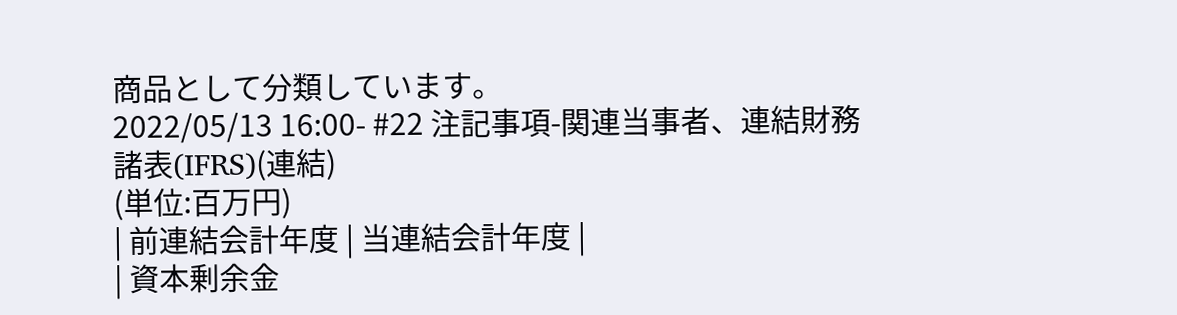商品として分類しています。
2022/05/13 16:00- #22 注記事項-関連当事者、連結財務諸表(IFRS)(連結)
(単位:百万円)
| 前連結会計年度 | 当連結会計年度 |
| 資本剰余金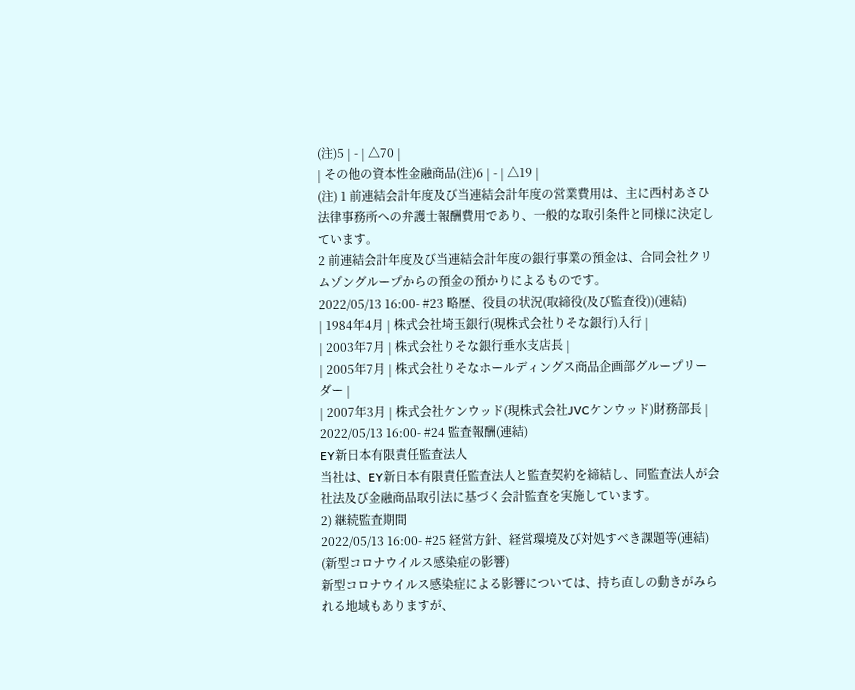(注)5 | - | △70 |
| その他の資本性金融商品(注)6 | - | △19 |
(注) 1 前連結会計年度及び当連結会計年度の営業費用は、主に西村あさひ法律事務所への弁護士報酬費用であり、一般的な取引条件と同様に決定しています。
2 前連結会計年度及び当連結会計年度の銀行事業の預金は、合同会社クリムゾングループからの預金の預かりによるものです。
2022/05/13 16:00- #23 略歴、役員の状況(取締役(及び監査役))(連結)
| 1984年4月 | 株式会社埼玉銀行(現株式会社りそな銀行)入行 |
| 2003年7月 | 株式会社りそな銀行垂水支店長 |
| 2005年7月 | 株式会社りそなホールディングス商品企画部グループリーダー |
| 2007年3月 | 株式会社ケンウッド(現株式会社JVCケンウッド)財務部長 |
2022/05/13 16:00- #24 監査報酬(連結)
EY新日本有限責任監査法人
当社は、EY新日本有限責任監査法人と監査契約を締結し、同監査法人が会社法及び金融商品取引法に基づく会計監査を実施しています。
2) 継続監査期間
2022/05/13 16:00- #25 経営方針、経営環境及び対処すべき課題等(連結)
(新型コロナウイルス感染症の影響)
新型コロナウイルス感染症による影響については、持ち直しの動きがみられる地域もありますが、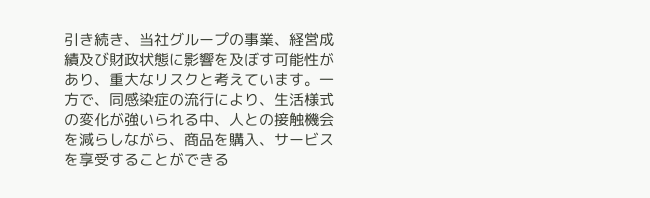引き続き、当社グループの事業、経営成績及び財政状態に影響を及ぼす可能性があり、重大なリスクと考えています。一方で、同感染症の流行により、生活様式の変化が強いられる中、人との接触機会を減らしながら、商品を購入、サービスを享受することができる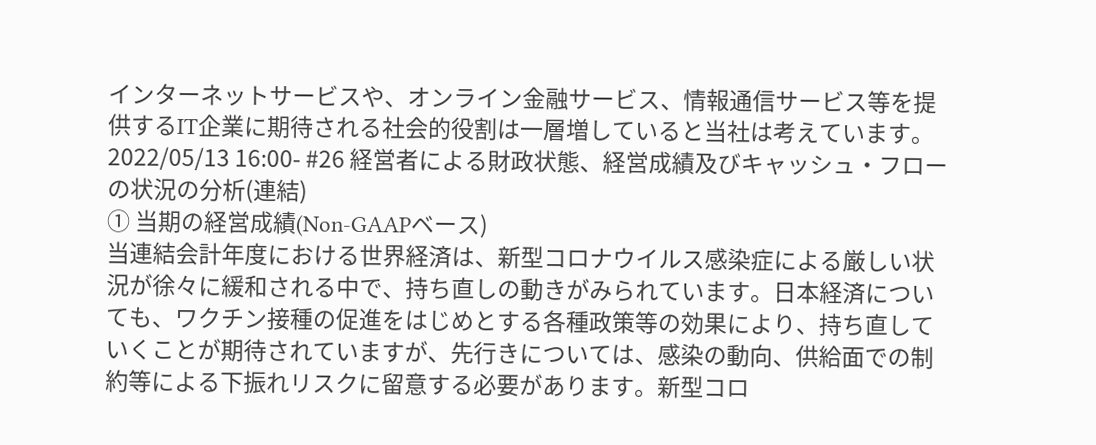インターネットサービスや、オンライン金融サービス、情報通信サービス等を提供するIT企業に期待される社会的役割は一層増していると当社は考えています。
2022/05/13 16:00- #26 経営者による財政状態、経営成績及びキャッシュ・フローの状況の分析(連結)
① 当期の経営成績(Non-GAAPベース)
当連結会計年度における世界経済は、新型コロナウイルス感染症による厳しい状況が徐々に緩和される中で、持ち直しの動きがみられています。日本経済についても、ワクチン接種の促進をはじめとする各種政策等の効果により、持ち直していくことが期待されていますが、先行きについては、感染の動向、供給面での制約等による下振れリスクに留意する必要があります。新型コロ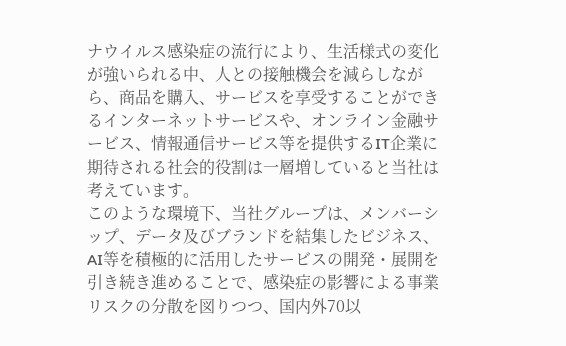ナウイルス感染症の流行により、生活様式の変化が強いられる中、人との接触機会を減らしながら、商品を購入、サービスを享受することができるインターネットサービスや、オンライン金融サービス、情報通信サービス等を提供するIT企業に期待される社会的役割は一層増していると当社は考えています。
このような環境下、当社グループは、メンバーシップ、データ及びブランドを結集したビジネス、AI等を積極的に活用したサービスの開発・展開を引き続き進めることで、感染症の影響による事業リスクの分散を図りつつ、国内外70以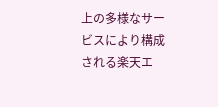上の多様なサービスにより構成される楽天エ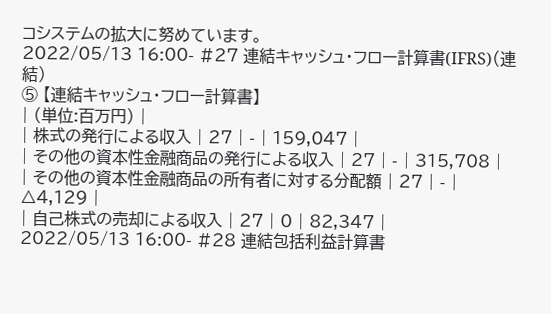コシステムの拡大に努めています。
2022/05/13 16:00- #27 連結キャッシュ・フロー計算書(IFRS)(連結)
⑤ 【連結キャッシュ・フロー計算書】
| (単位:百万円) |
| 株式の発行による収入 | 27 | - | 159,047 |
| その他の資本性金融商品の発行による収入 | 27 | - | 315,708 |
| その他の資本性金融商品の所有者に対する分配額 | 27 | - | △4,129 |
| 自己株式の売却による収入 | 27 | 0 | 82,347 |
2022/05/13 16:00- #28 連結包括利益計算書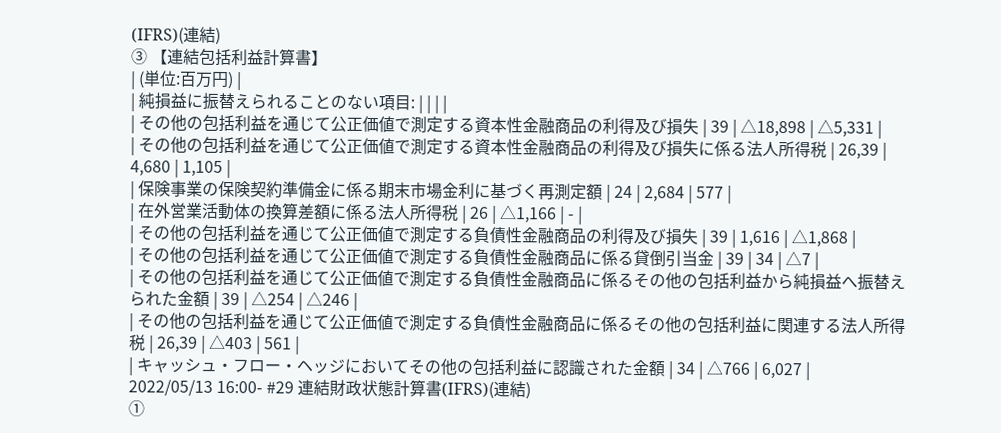(IFRS)(連結)
③ 【連結包括利益計算書】
| (単位:百万円) |
| 純損益に振替えられることのない項目: | | | |
| その他の包括利益を通じて公正価値で測定する資本性金融商品の利得及び損失 | 39 | △18,898 | △5,331 |
| その他の包括利益を通じて公正価値で測定する資本性金融商品の利得及び損失に係る法人所得税 | 26,39 | 4,680 | 1,105 |
| 保険事業の保険契約準備金に係る期末市場金利に基づく再測定額 | 24 | 2,684 | 577 |
| 在外営業活動体の換算差額に係る法人所得税 | 26 | △1,166 | - |
| その他の包括利益を通じて公正価値で測定する負債性金融商品の利得及び損失 | 39 | 1,616 | △1,868 |
| その他の包括利益を通じて公正価値で測定する負債性金融商品に係る貸倒引当金 | 39 | 34 | △7 |
| その他の包括利益を通じて公正価値で測定する負債性金融商品に係るその他の包括利益から純損益へ振替えられた金額 | 39 | △254 | △246 |
| その他の包括利益を通じて公正価値で測定する負債性金融商品に係るその他の包括利益に関連する法人所得税 | 26,39 | △403 | 561 |
| キャッシュ・フロー・ヘッジにおいてその他の包括利益に認識された金額 | 34 | △766 | 6,027 |
2022/05/13 16:00- #29 連結財政状態計算書(IFRS)(連結)
①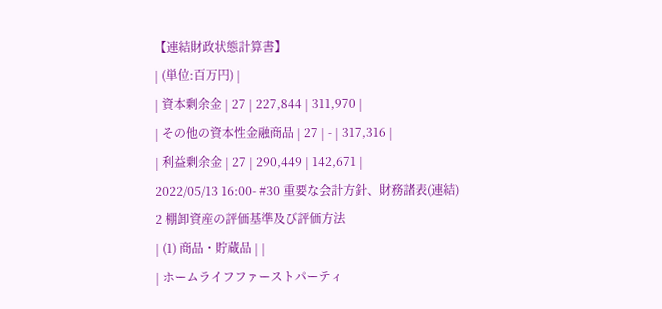【連結財政状態計算書】
| (単位:百万円) |
| 資本剰余金 | 27 | 227,844 | 311,970 |
| その他の資本性金融商品 | 27 | - | 317,316 |
| 利益剰余金 | 27 | 290,449 | 142,671 |
2022/05/13 16:00- #30 重要な会計方針、財務諸表(連結)
2 棚卸資産の評価基準及び評価方法
| (1) 商品・貯蔵品 | |
| ホームライフファーストパーティ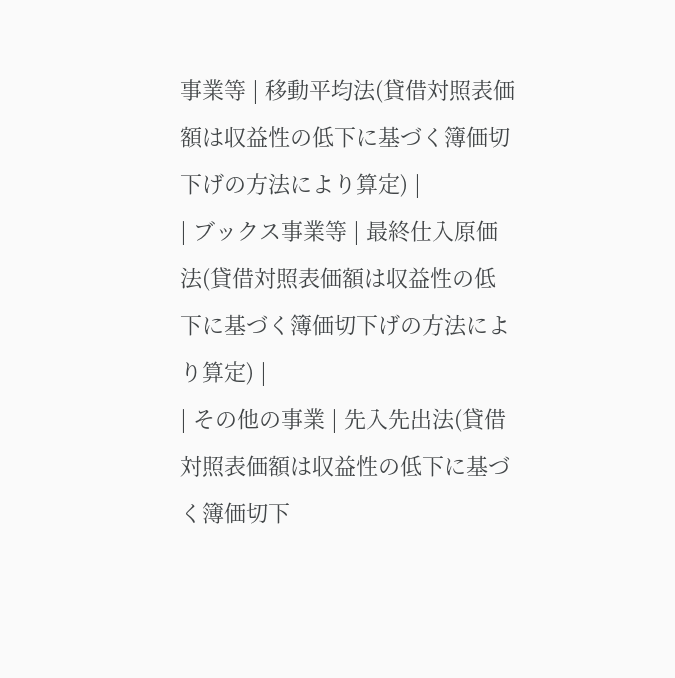事業等 | 移動平均法(貸借対照表価額は収益性の低下に基づく簿価切下げの方法により算定) |
| ブックス事業等 | 最終仕入原価法(貸借対照表価額は収益性の低下に基づく簿価切下げの方法により算定) |
| その他の事業 | 先入先出法(貸借対照表価額は収益性の低下に基づく簿価切下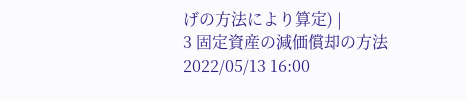げの方法により算定) |
3 固定資産の減価償却の方法
2022/05/13 16:00